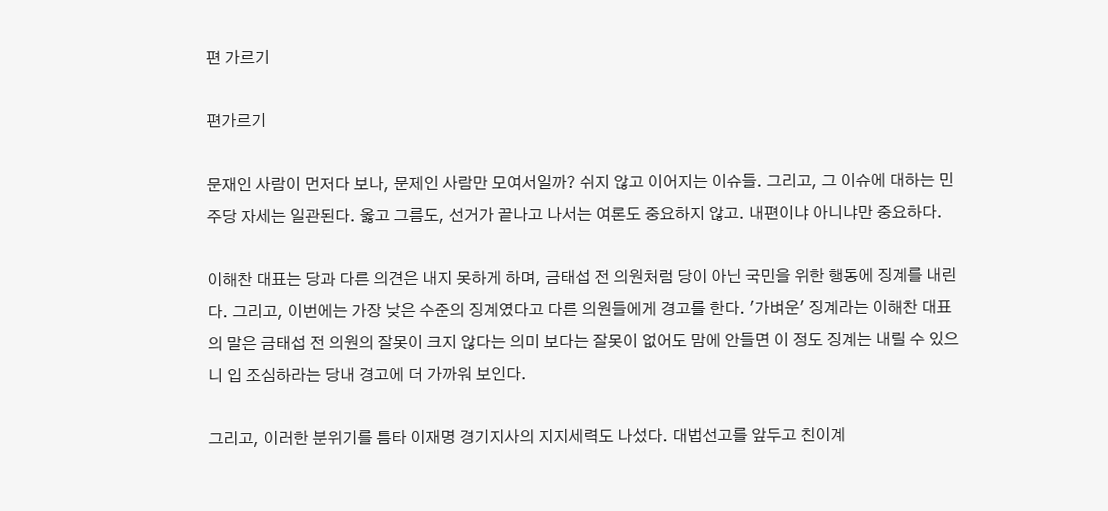편 가르기

편가르기

문재인 사람이 먼저다 보나, 문제인 사람만 모여서일까? 쉬지 않고 이어지는 이슈들. 그리고, 그 이슈에 대하는 민주당 자세는 일관된다. 옳고 그름도, 선거가 끝나고 나서는 여론도 중요하지 않고. 내편이냐 아니냐만 중요하다.

이해찬 대표는 당과 다른 의견은 내지 못하게 하며, 금태섭 전 의원처럼 당이 아닌 국민을 위한 행동에 징계를 내린다. 그리고, 이번에는 가장 낮은 수준의 징계였다고 다른 의원들에게 경고를 한다. '가벼운' 징계라는 이해찬 대표의 말은 금태섭 전 의원의 잘못이 크지 않다는 의미 보다는 잘못이 없어도 맘에 안들면 이 정도 징계는 내릴 수 있으니 입 조심하라는 당내 경고에 더 가까워 보인다.

그리고, 이러한 분위기를 틈타 이재명 경기지사의 지지세력도 나섰다. 대법선고를 앞두고 친이계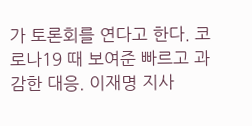가 토론회를 연다고 한다. 코로나19 때 보여준 빠르고 과감한 대응. 이재명 지사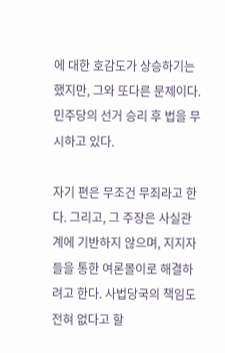에 대한 호감도가 상승하기는 했지만, 그와 또다른 문제이다. 민주당의 선거 승리 후 법을 무시하고 있다.

자기 편은 무조건 무죄라고 한다. 그리고, 그 주장은 사실관계에 기반하지 않으며, 지지자들을 통한 여론몰이로 해결하려고 한다. 사법당국의 책임도 전혀 없다고 할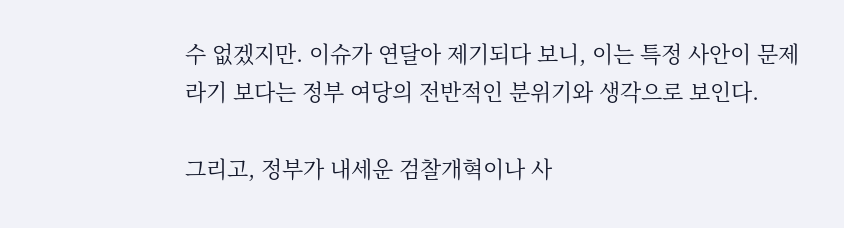수 없겠지만. 이슈가 연달아 제기되다 보니, 이는 특정 사안이 문제라기 보다는 정부 여당의 전반적인 분위기와 생각으로 보인다.

그리고, 정부가 내세운 검찰개혁이나 사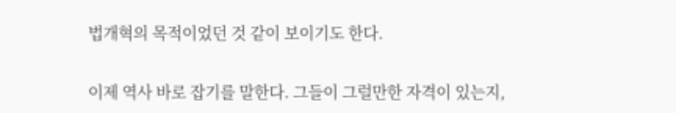법개혁의 목적이었던 것 같이 보이기도 한다.

이제 역사 바로 잡기를 말한다. 그들이 그럴만한 자격이 있는지,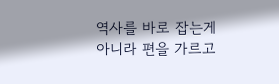역사를 바로 잡는게 아니라 편을 가르고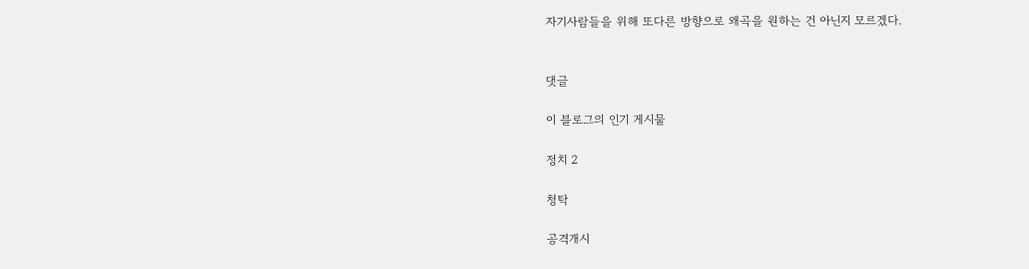자기사람들을 위해 또다른 방향으로 왜곡을 원하는 건 아닌지 모르겠다.


댓글

이 블로그의 인기 게시물

정치 2

청탁

공격개시